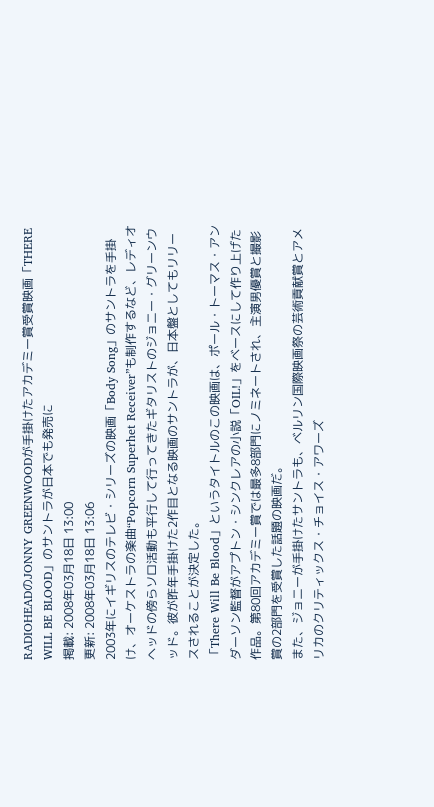RADIOHEADのJONNY GREENWOODが手掛けたアカデミー賞受賞映画「THERE WILL BE BLOOD」のサントラが日本でも発売に
掲載: 2008年03月18日 13:00
更新: 2008年03月18日 13:06
2003年にイギリスのテレビ・シリーズの映画「Body Song」のサントラを手掛け、オーケストラの楽曲“Popcorn Superhet Receiver”も制作するなど、レディオヘッドの傍らソロ活動も平行して行ってきたギタリストのジョニー・グリーンウッド。彼が昨年手掛けた2作目となる映画のサントラが、日本盤としてもリリースされることが決定した。
「There Will Be Blood」というタイトルのこの映画は、ポール・トーマス・アンダーソン監督がアプトン・シンクレアの小説「OIL!」をベースにして作り上げた作品。第80回アカデミー賞では最多8部門にノミネートされ、主演男優賞と撮影賞の2部門を受賞した話題の映画だ。
また、ジョニーが手掛けたサントラも、ベルリン国際映画祭の芸術貢献賞とアメリカのクリティックス・チョイス・アワーズ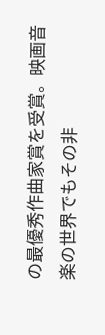の最優秀作曲家賞を受賞。映画音楽の世界でもその非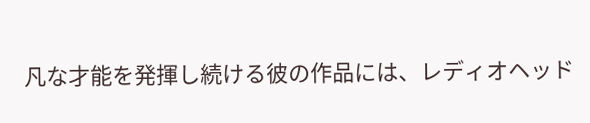凡な才能を発揮し続ける彼の作品には、レディオヘッド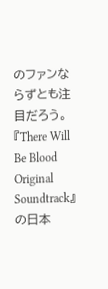のファンならずとも注目だろう。『There Will Be Blood Original Soundtrack』の日本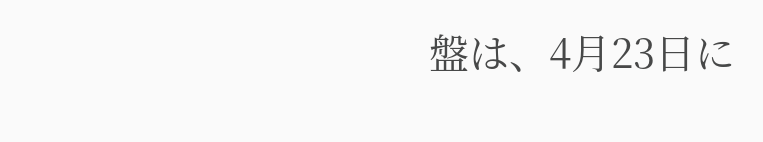盤は、4月23日に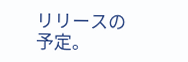リリースの予定。